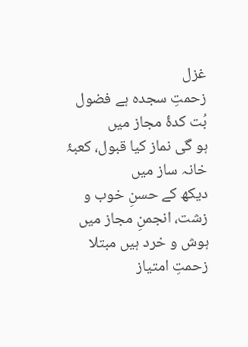غزل
زحمتِ سجدہ ہے فضول بُت کدۂ مجاز میں
ہو گی نماز کیا قبول، کعبۂ خانہ ساز میں
دیکھ کے حسنِ خوب و زشت، انجمنِ مجاز میں
ہوش و خرد ہیں مبتلا زحمتِ امتیاز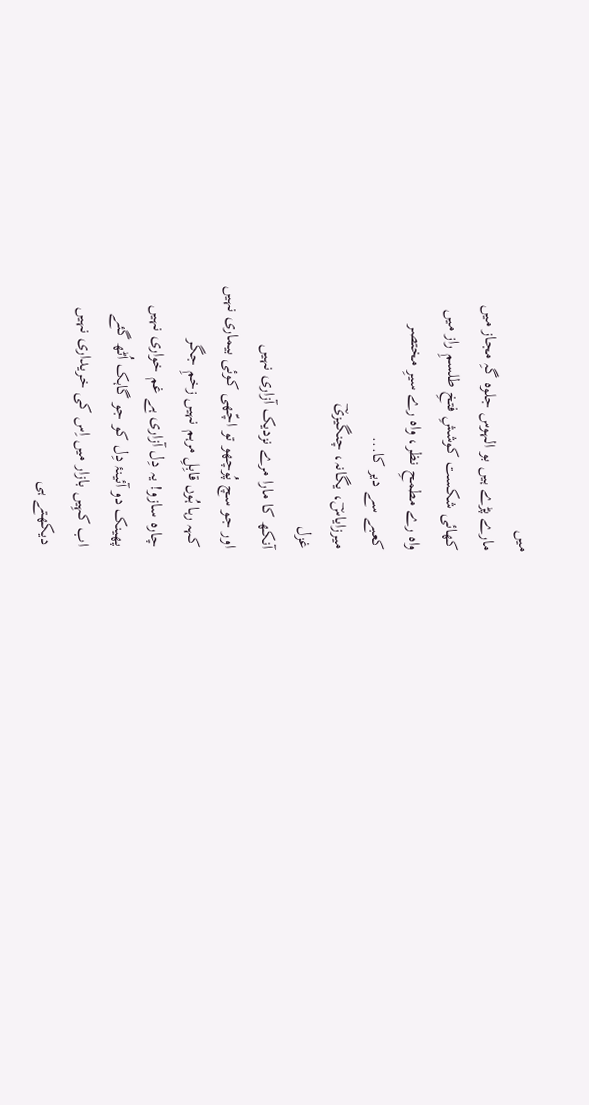میں
مارے پڑے ہیں بو الہوس جلوہ گہِ مجاز میں
کھائی شکست کوششِ فتخِ طلسمِ راز میں
واہ رے مطمحِ نظر، واہ رے سیرِ مختصر
کعبے سے دیر کا...
میرزایاسؔ، یگانہ، چنگیزیؔ
غزل
آنکھ کا مارا مرے نزدیک آزاری نہیں
اور جو سچ پُوچھو تو اچّھی کوئی بیماری نہیں
کہہ رہا ہُوں قابِلِ مرہم نہیں زخمِ جگر
چارہ سازو! یہ دِل آزاری ہے غم خواری نہیں
پھینک دو آئینۂ دِل کو جو گاہک اُٹھ گئے
اب کہِیں بازار میں اِس کی خریداری نہیں
دیکھتے ہی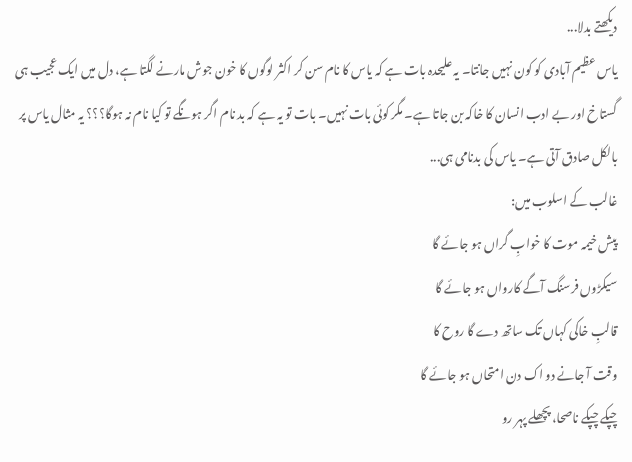دیکھتے بدلا...
یاس عظیم آبادی کو کون نہیں جانتا۔ یہ علیحدہ بات ہے کہ یاس کا نام سن کر اکثر لوگوں کا خون جوش مارنے لگتا ہے، دل میں ایک عجیب ہی گستاخ اور بے ادب انسان کا خاکہ بن جاتا ہے۔ مگر کوئی بات نہیں۔ بات تو یہ ہے کہ بد نام اگر ہونگے تو کیا نام نہ ہوگا؟؟؟ یہ مثال یاس پر بالکل صادق آتی ہے۔ یاس کی بدنامی ہی...
غالب کے اسلوب میں:
پیش خیمہ موت کا خوابِ گراں ہو جائے گا
سیکڑوں فرسنگ آگے کارواں ہو جائے گا
قالبِ خاکی کہاں تک ساتھ دے گا روح کا
وقت آ جانے دو اک دن امتحاں ہو جائے گا
چپکے چپکے ناصحا، پچھلے پہر رو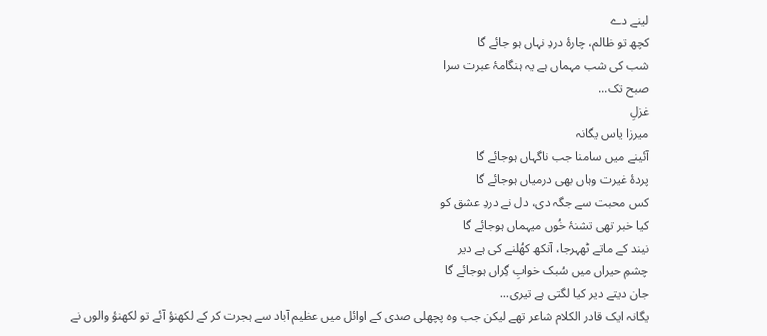لینے دے
کچھ تو ظالم، چارۂ دردِ نہاں ہو جائے گا
شب کی شب مہماں ہے یہ ہنگامۂ عبرت سرا
صبح تک...
غزلِ
میرزا یاس یگانہ
آئینے میں سامنا جب ناگہاں ہوجائے گا
پردۂ غیرت وہاں بھی درمیاں ہوجائے گا
کس محبت سے جگہ دی، دل نے دردِ عشق کو
کیا خبر تھی تشنۂ خُوں میہماں ہوجائے گا
نیند کے ماتے ٹھہرجا، آنکھ کھُلنے کی ہے دیر
چشمِ حیراں میں سُبک خوابِ گِراں ہوجائے گا
جان دیتے دیر کیا لگتی ہے تیری...
یگانہ ایک قادر الکلام شاعر تھے لیکن جب وہ پچھلی صدی کے اوائل میں عظیم آباد سے ہجرت کر کے لکھنؤ آئے تو لکھنؤ والوں نے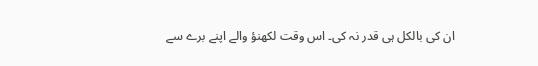ان کی بالکل ہی قدر نہ کی۔ اس وقت لکھنؤ والے اپنے برے سے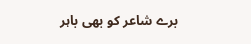برے شاعر کو بھی باہر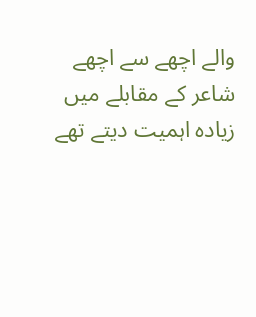والے اچھے سے اچھے شاعر کے مقابلے میں زیادہ اہمیت دیتے تھے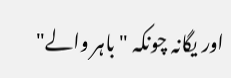اور یگانہ چونکہ "باہر والے"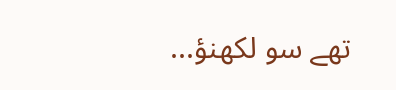تھے سو لکھنؤ...